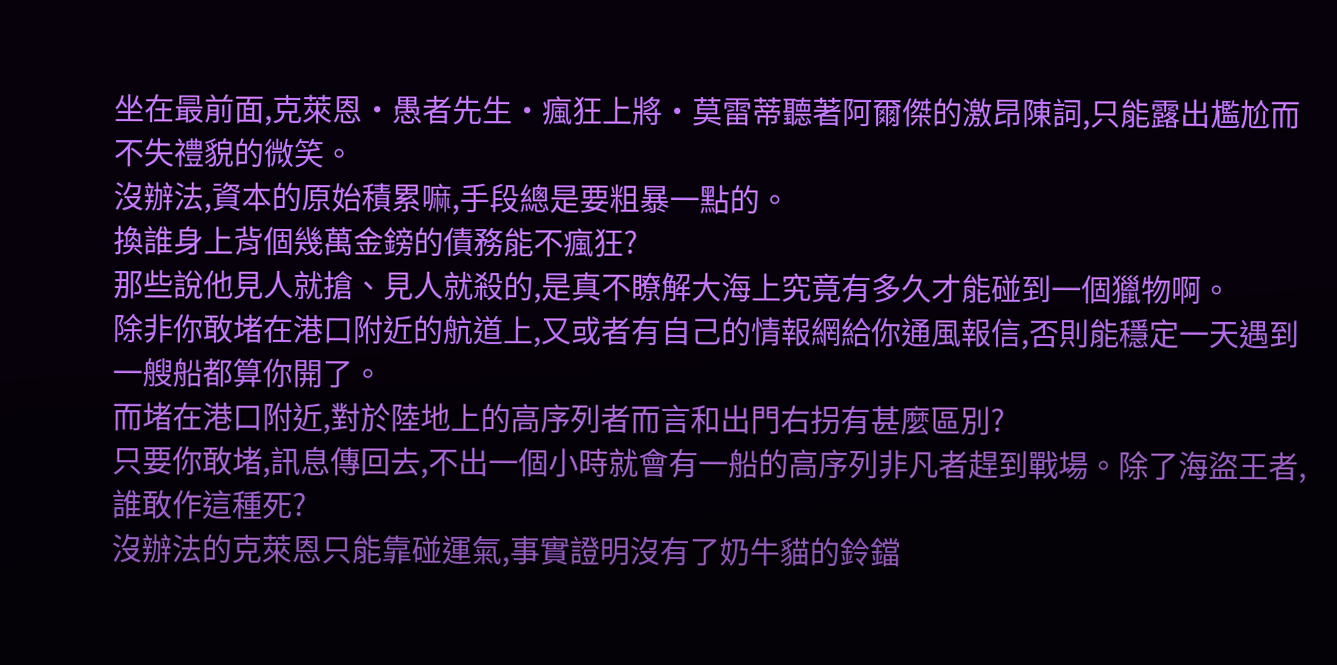坐在最前面,克萊恩·愚者先生·瘋狂上將·莫雷蒂聽著阿爾傑的激昂陳詞,只能露出尷尬而不失禮貌的微笑。
沒辦法,資本的原始積累嘛,手段總是要粗暴一點的。
換誰身上背個幾萬金鎊的債務能不瘋狂?
那些說他見人就搶、見人就殺的,是真不瞭解大海上究竟有多久才能碰到一個獵物啊。
除非你敢堵在港口附近的航道上,又或者有自己的情報網給你通風報信,否則能穩定一天遇到一艘船都算你開了。
而堵在港口附近,對於陸地上的高序列者而言和出門右拐有甚麼區別?
只要你敢堵,訊息傳回去,不出一個小時就會有一船的高序列非凡者趕到戰場。除了海盜王者,誰敢作這種死?
沒辦法的克萊恩只能靠碰運氣,事實證明沒有了奶牛貓的鈴鐺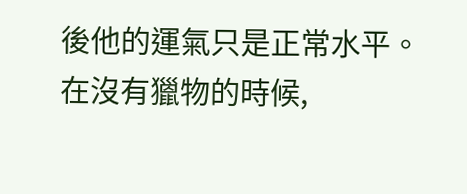後他的運氣只是正常水平。
在沒有獵物的時候,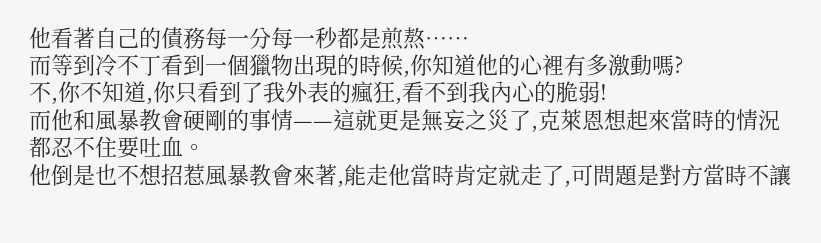他看著自己的債務每一分每一秒都是煎熬……
而等到冷不丁看到一個獵物出現的時候,你知道他的心裡有多激動嗎?
不,你不知道,你只看到了我外表的瘋狂,看不到我內心的脆弱!
而他和風暴教會硬剛的事情——這就更是無妄之災了,克萊恩想起來當時的情況都忍不住要吐血。
他倒是也不想招惹風暴教會來著,能走他當時肯定就走了,可問題是對方當時不讓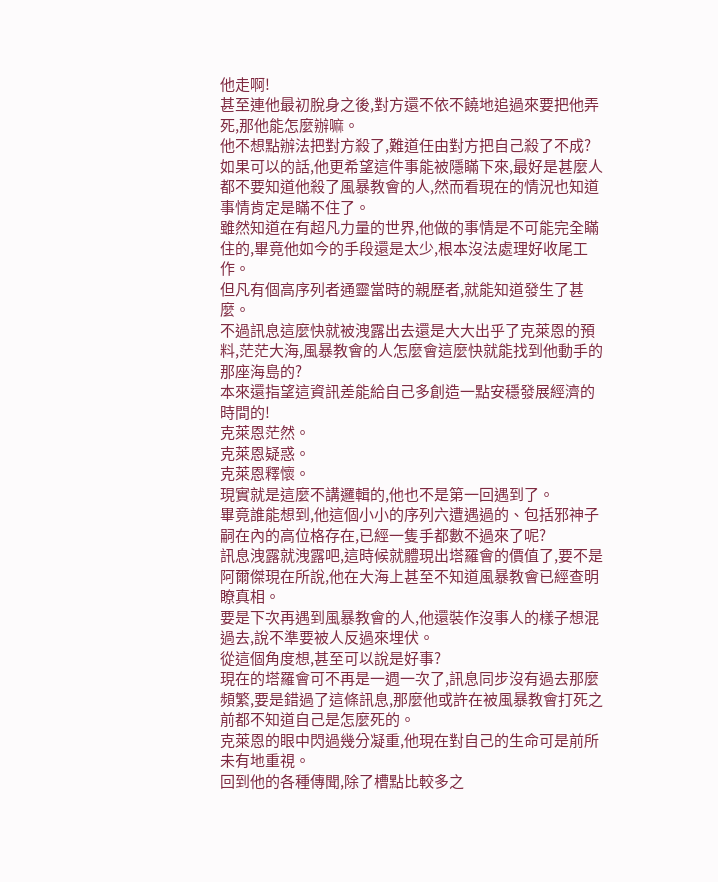他走啊!
甚至連他最初脫身之後,對方還不依不饒地追過來要把他弄死,那他能怎麼辦嘛。
他不想點辦法把對方殺了,難道任由對方把自己殺了不成?
如果可以的話,他更希望這件事能被隱瞞下來,最好是甚麼人都不要知道他殺了風暴教會的人,然而看現在的情況也知道事情肯定是瞞不住了。
雖然知道在有超凡力量的世界,他做的事情是不可能完全瞞住的,畢竟他如今的手段還是太少,根本沒法處理好收尾工作。
但凡有個高序列者通靈當時的親歷者,就能知道發生了甚麼。
不過訊息這麼快就被洩露出去還是大大出乎了克萊恩的預料,茫茫大海,風暴教會的人怎麼會這麼快就能找到他動手的那座海島的?
本來還指望這資訊差能給自己多創造一點安穩發展經濟的時間的!
克萊恩茫然。
克萊恩疑惑。
克萊恩釋懷。
現實就是這麼不講邏輯的,他也不是第一回遇到了。
畢竟誰能想到,他這個小小的序列六遭遇過的、包括邪神子嗣在內的高位格存在,已經一隻手都數不過來了呢?
訊息洩露就洩露吧,這時候就體現出塔羅會的價值了,要不是阿爾傑現在所說,他在大海上甚至不知道風暴教會已經查明瞭真相。
要是下次再遇到風暴教會的人,他還裝作沒事人的樣子想混過去,說不準要被人反過來埋伏。
從這個角度想,甚至可以說是好事?
現在的塔羅會可不再是一週一次了,訊息同步沒有過去那麼頻繁,要是錯過了這條訊息,那麼他或許在被風暴教會打死之前都不知道自己是怎麼死的。
克萊恩的眼中閃過幾分凝重,他現在對自己的生命可是前所未有地重視。
回到他的各種傳聞,除了槽點比較多之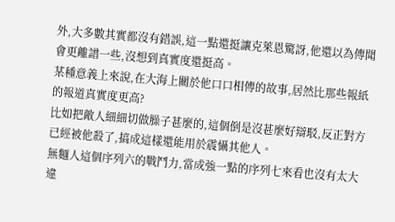外,大多數其實都沒有錯誤,這一點還挺讓克萊恩驚訝,他還以為傳聞會更離譜一些,沒想到真實度還挺高。
某種意義上來說,在大海上關於他口口相傳的故事,居然比那些報紙的報道真實度更高?
比如把敵人細細切做臊子甚麼的,這個倒是沒甚麼好辯駁,反正對方已經被他殺了,搞成這樣還能用於震懾其他人。
無麵人這個序列六的戰鬥力,當成強一點的序列七來看也沒有太大違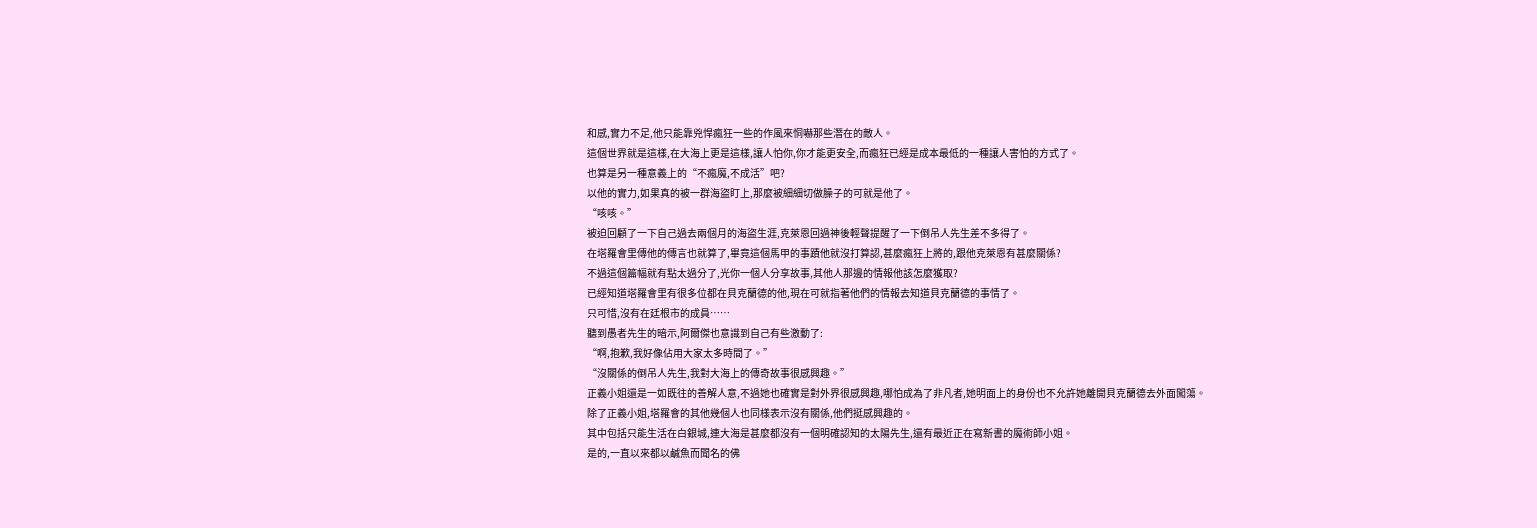和感,實力不足,他只能靠兇悍瘋狂一些的作風來恫嚇那些潛在的敵人。
這個世界就是這樣,在大海上更是這樣,讓人怕你,你才能更安全,而瘋狂已經是成本最低的一種讓人害怕的方式了。
也算是另一種意義上的“不瘋魔,不成活”吧?
以他的實力,如果真的被一群海盜盯上,那麼被細細切做臊子的可就是他了。
“咳咳。”
被迫回顧了一下自己過去兩個月的海盜生涯,克萊恩回過神後輕聲提醒了一下倒吊人先生差不多得了。
在塔羅會里傳他的傳言也就算了,畢竟這個馬甲的事蹟他就沒打算認,甚麼瘋狂上將的,跟他克萊恩有甚麼關係?
不過這個篇幅就有點太過分了,光你一個人分享故事,其他人那邊的情報他該怎麼獲取?
已經知道塔羅會里有很多位都在貝克蘭德的他,現在可就指著他們的情報去知道貝克蘭德的事情了。
只可惜,沒有在廷根市的成員……
聽到愚者先生的暗示,阿爾傑也意識到自己有些激動了:
“啊,抱歉,我好像佔用大家太多時間了。”
“沒關係的倒吊人先生,我對大海上的傳奇故事很感興趣。”
正義小姐還是一如既往的善解人意,不過她也確實是對外界很感興趣,哪怕成為了非凡者,她明面上的身份也不允許她離開貝克蘭德去外面闖蕩。
除了正義小姐,塔羅會的其他幾個人也同樣表示沒有關係,他們挺感興趣的。
其中包括只能生活在白銀城,連大海是甚麼都沒有一個明確認知的太陽先生,還有最近正在寫新書的魔術師小姐。
是的,一直以來都以鹹魚而聞名的佛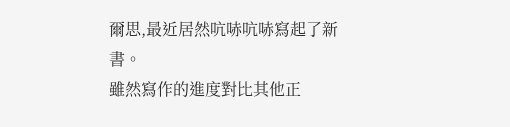爾思,最近居然吭哧吭哧寫起了新書。
雖然寫作的進度對比其他正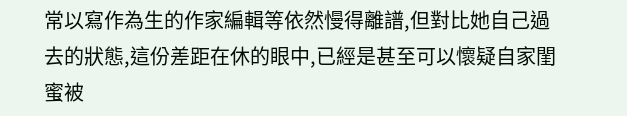常以寫作為生的作家編輯等依然慢得離譜,但對比她自己過去的狀態,這份差距在休的眼中,已經是甚至可以懷疑自家閨蜜被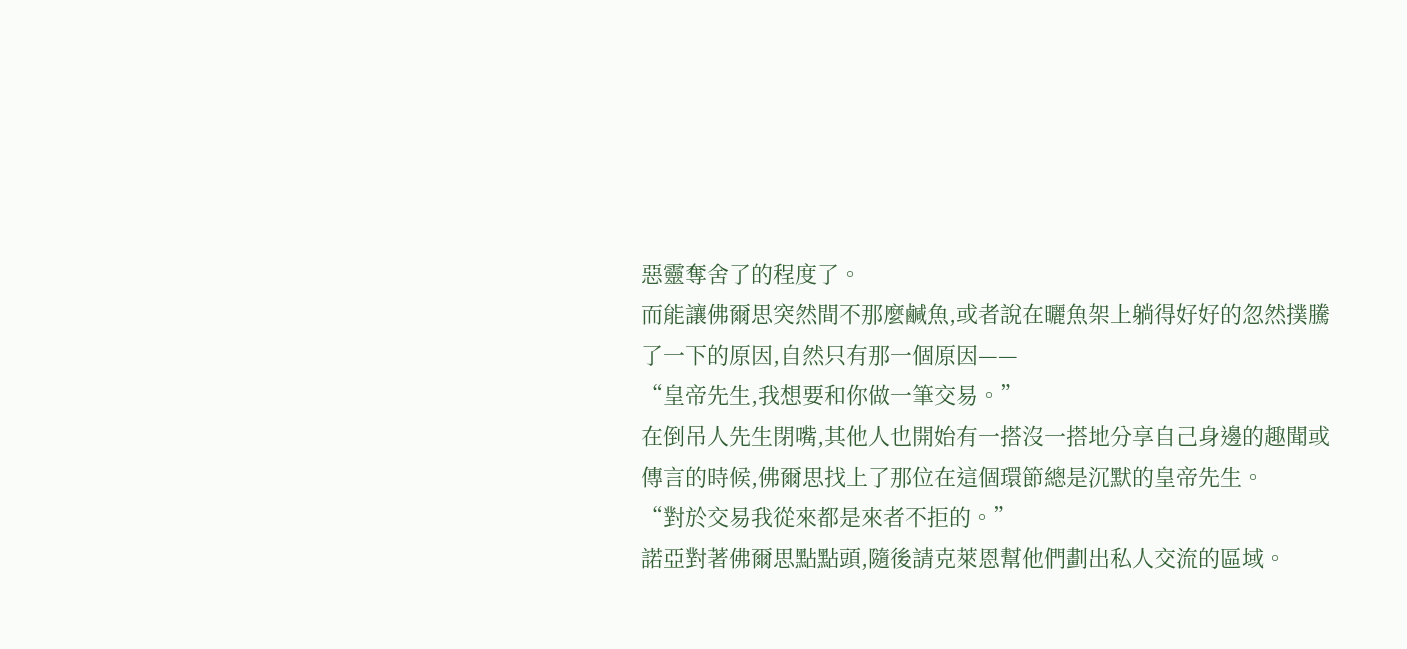惡靈奪舍了的程度了。
而能讓佛爾思突然間不那麼鹹魚,或者說在曬魚架上躺得好好的忽然撲騰了一下的原因,自然只有那一個原因——
“皇帝先生,我想要和你做一筆交易。”
在倒吊人先生閉嘴,其他人也開始有一搭沒一搭地分享自己身邊的趣聞或傳言的時候,佛爾思找上了那位在這個環節總是沉默的皇帝先生。
“對於交易我從來都是來者不拒的。”
諾亞對著佛爾思點點頭,隨後請克萊恩幫他們劃出私人交流的區域。